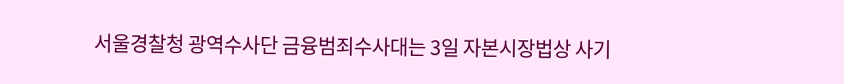서울경찰청 광역수사단 금융범죄수사대는 3일 자본시장법상 사기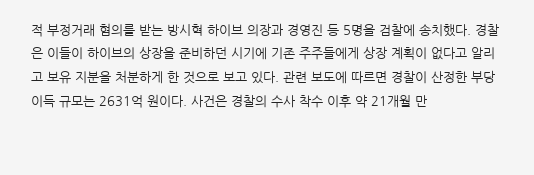적 부정거래 혐의를 받는 방시혁 하이브 의장과 경영진 등 5명을 검찰에 송치했다. 경찰은 이들이 하이브의 상장을 준비하던 시기에 기존 주주들에게 상장 계획이 없다고 알리고 보유 지분을 처분하게 한 것으로 보고 있다. 관련 보도에 따르면 경찰이 산정한 부당이득 규모는 2631억 원이다. 사건은 경찰의 수사 착수 이후 약 21개월 만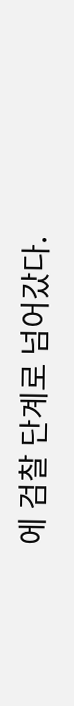에 검찰 단계로 넘어갔다.